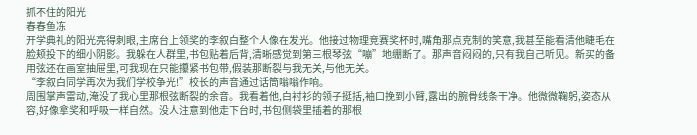抓不住的阳光
春春鱼冻
开学典礼的阳光亮得刺眼,主席台上领奖的李叙白整个人像在发光。他接过物理竞赛奖杯时,嘴角那点克制的笑意,我甚至能看清他睫毛在脸颊投下的细小阴影。我躲在人群里,书包贴着后背,清晰感觉到第三根琴弦“嘣”地绷断了。那声音闷闷的,只有我自己听见。新买的备用弦还在画室抽屉里,可我现在只能攥紧书包带,假装那断裂与我无关,与他无关。
“李叙白同学再次为我们学校争光!”校长的声音通过话筒嗡嗡作响。
周围掌声雷动,淹没了我心里那根弦断裂的余音。我看着他,白衬衫的领子挺括,袖口挽到小臂,露出的腕骨线条干净。他微微鞠躬,姿态从容,好像拿奖和呼吸一样自然。没人注意到他走下台时,书包侧袋里插着的那根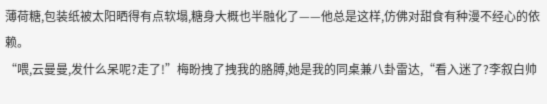薄荷糖,包装纸被太阳晒得有点软塌,糖身大概也半融化了——他总是这样,仿佛对甜食有种漫不经心的依赖。
“喂,云曼曼,发什么呆呢?走了!”梅盼拽了拽我的胳膊,她是我的同桌兼八卦雷达,“看入迷了?李叙白帅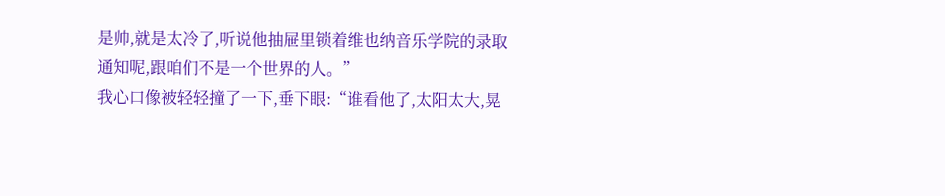是帅,就是太冷了,听说他抽屉里锁着维也纳音乐学院的录取通知呢,跟咱们不是一个世界的人。”
我心口像被轻轻撞了一下,垂下眼:“谁看他了,太阳太大,晃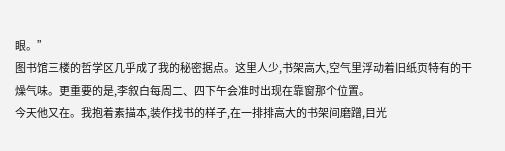眼。”
图书馆三楼的哲学区几乎成了我的秘密据点。这里人少,书架高大,空气里浮动着旧纸页特有的干燥气味。更重要的是,李叙白每周二、四下午会准时出现在靠窗那个位置。
今天他又在。我抱着素描本,装作找书的样子,在一排排高大的书架间磨蹭,目光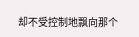却不受控制地飘向那个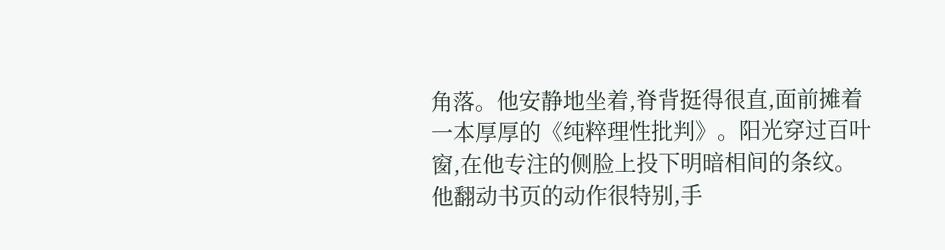角落。他安静地坐着,脊背挺得很直,面前摊着一本厚厚的《纯粹理性批判》。阳光穿过百叶窗,在他专注的侧脸上投下明暗相间的条纹。他翻动书页的动作很特别,手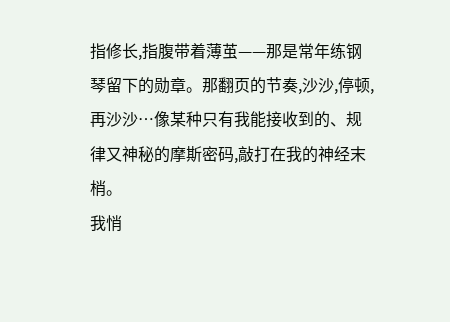指修长,指腹带着薄茧——那是常年练钢琴留下的勋章。那翻页的节奏,沙沙,停顿,再沙沙…像某种只有我能接收到的、规律又神秘的摩斯密码,敲打在我的神经末梢。
我悄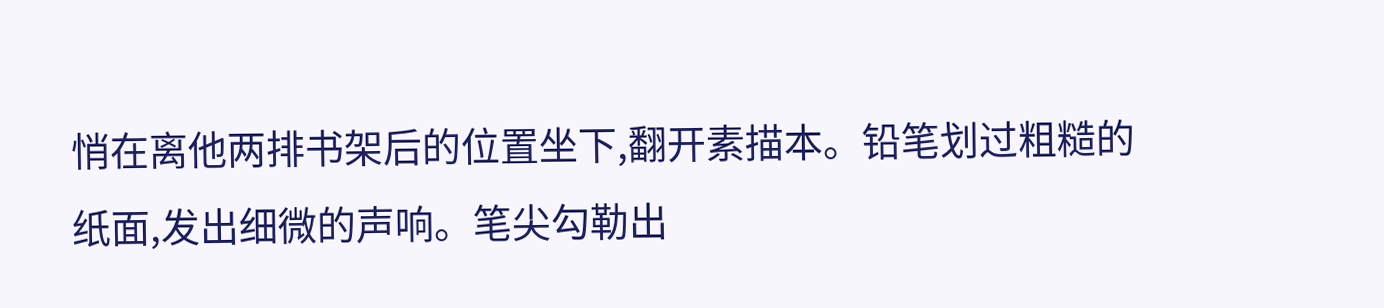悄在离他两排书架后的位置坐下,翻开素描本。铅笔划过粗糙的纸面,发出细微的声响。笔尖勾勒出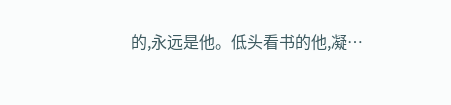的,永远是他。低头看书的他,凝…